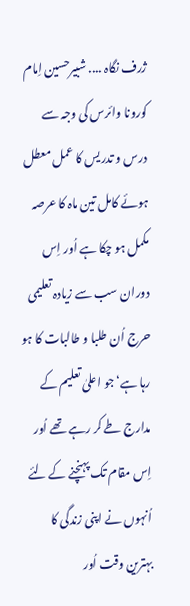ژرف نگاہ .... شبیرحسین اِمام
کورونا وائرس کی وجہ سے درس و تدریس کا عمل معطل ہوئے کامل تین ماہ کا عرصہ مکمل ہو چکا ہے اُور اِس دوران سب سے زیادہ تعلیمی حرج اُن طلبا و طالبات کا ہو رہا ہے‘ جو اعلیٰ تعلیم کے مدارج طے کر رہے تھے اُور اِس مقام تک پہنچنے کے لئے اُنہوں نے اپنی زندگی کا بہترین وقت اُور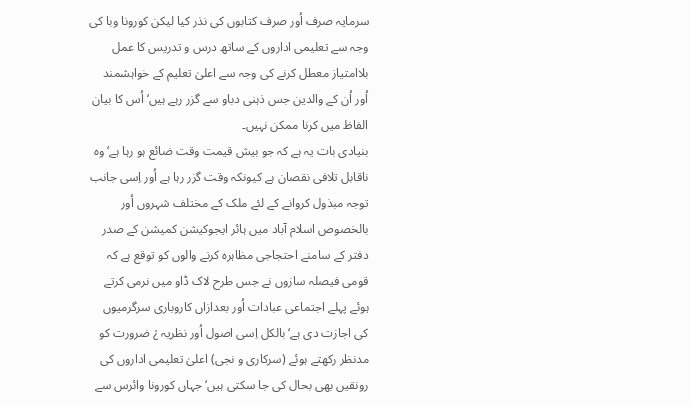سرمایہ صرف اُور صرف کتابوں کی نذر کیا لیکن کورونا وبا کی وجہ سے تعلیمی اداروں کے ساتھ درس و تدریس کا عمل بلاامتیاز معطل کرنے کی وجہ سے اعلیٰ تعلیم کے خواہشمند اُور اُن کے والدین جس ذہنی دباو سے گزر رہے ہیں‘ اُس کا بیان الفاظ میں کرنا ممکن نہیں۔
بنیادی بات یہ ہے کہ جو بیش قیمت وقت ضائع ہو رہا ہے‘ وہ ناقابل تلافی نقصان ہے کیونکہ وقت گزر رہا ہے اُور اِسی جانب توجہ مبذول کروانے کے لئے ملک کے مختلف شہروں اُور بالخصوص اسلام آباد میں ہائر ایجوکیشن کمیشن کے صدر دفتر کے سامنے احتجاجی مظاہرہ کرنے والوں کو توقع ہے کہ قومی فیصلہ سازوں نے جس طرح لاک ڈاو میں نرمی کرتے ہوئے پہلے اجتماعی عبادات اُور بعدازاں کاروباری سرگرمیوں کی اجازت دی ہے‘ بالکل اِسی اصول اُور نظریہ ¿ ضرورت کو مدنظر رکھتے ہوئے (سرکاری و نجی) اعلیٰ تعلیمی اداروں کی رونقیں بھی بحال کی جا سکتی ہیں‘ جہاں کورونا وائرس سے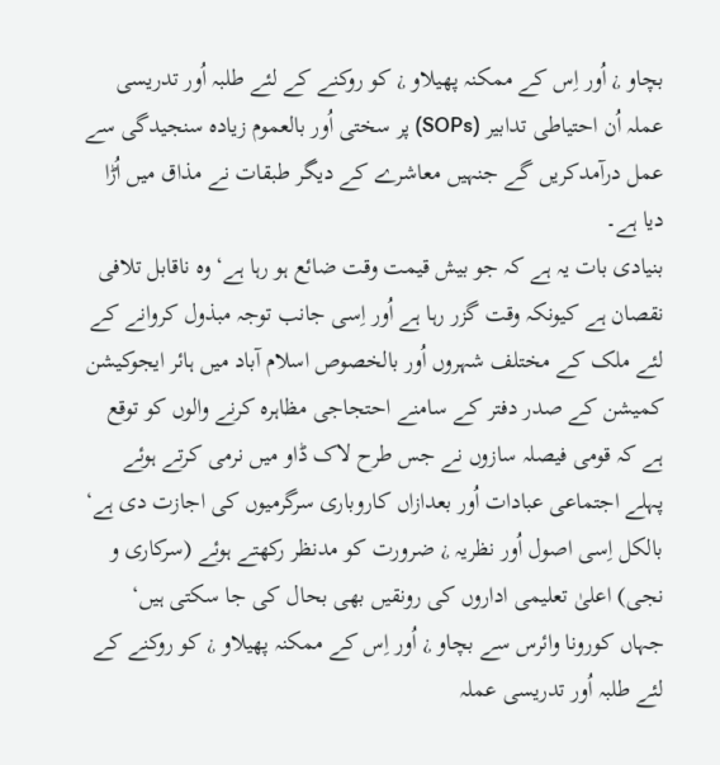بچاو ¿ اُور اِس کے ممکنہ پھیلاو ¿ کو روکنے کے لئے طلبہ اُور تدریسی عملہ اُن احتیاطی تدابیر (SOPs) پر سختی اُور بالعموم زیادہ سنجیدگی سے عمل درآمدکریں گے جنہیں معاشرے کے دیگر طبقات نے مذاق میں اُڑا دیا ہے۔
بنیادی بات یہ ہے کہ جو بیش قیمت وقت ضائع ہو رہا ہے‘ وہ ناقابل تلافی نقصان ہے کیونکہ وقت گزر رہا ہے اُور اِسی جانب توجہ مبذول کروانے کے لئے ملک کے مختلف شہروں اُور بالخصوص اسلام آباد میں ہائر ایجوکیشن کمیشن کے صدر دفتر کے سامنے احتجاجی مظاہرہ کرنے والوں کو توقع ہے کہ قومی فیصلہ سازوں نے جس طرح لاک ڈاو میں نرمی کرتے ہوئے پہلے اجتماعی عبادات اُور بعدازاں کاروباری سرگرمیوں کی اجازت دی ہے‘ بالکل اِسی اصول اُور نظریہ ¿ ضرورت کو مدنظر رکھتے ہوئے (سرکاری و نجی) اعلیٰ تعلیمی اداروں کی رونقیں بھی بحال کی جا سکتی ہیں‘ جہاں کورونا وائرس سے بچاو ¿ اُور اِس کے ممکنہ پھیلاو ¿ کو روکنے کے لئے طلبہ اُور تدریسی عملہ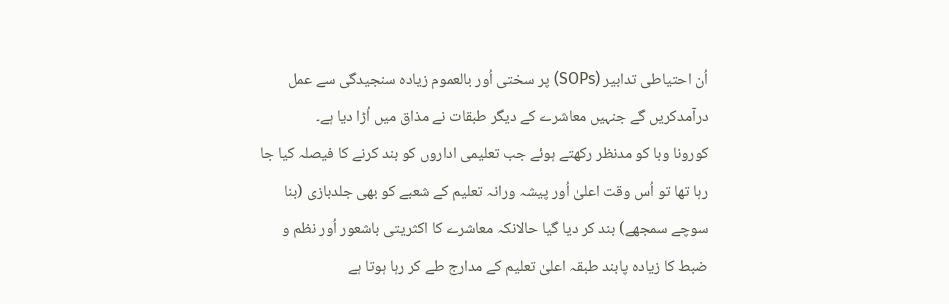اُن احتیاطی تدابیر (SOPs) پر سختی اُور بالعموم زیادہ سنجیدگی سے عمل درآمدکریں گے جنہیں معاشرے کے دیگر طبقات نے مذاق میں اُڑا دیا ہے۔
کورونا وبا کو مدنظر رکھتے ہوئے جب تعلیمی اداروں کو بند کرنے کا فیصلہ کیا جا رہا تھا تو اُس وقت اعلیٰ اُور پیشہ ورانہ تعلیم کے شعبے کو بھی جلدبازی (بنا سوچے سمجھے) بند کر دیا گیا حالانکہ معاشرے کا اکثریتی باشعور اُور نظم و ضبط کا زیادہ پابند طبقہ اعلیٰ تعلیم کے مدارج طے کر رہا ہوتا ہے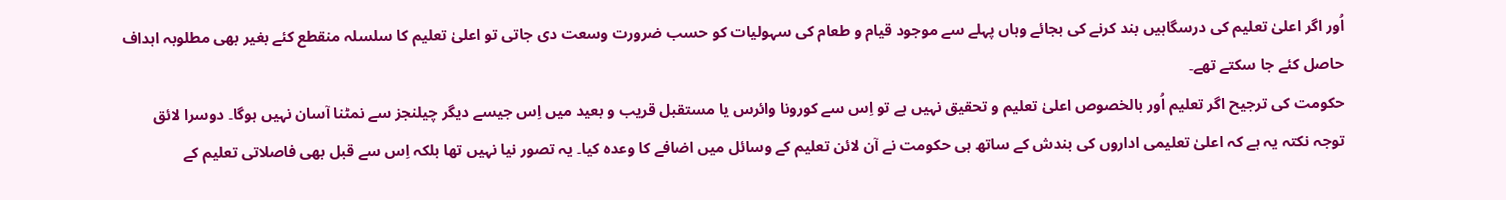اُور اگر اعلیٰ تعلیم کی درسگاہیں بند کرنے کی بجائے وہاں پہلے سے موجود قیام و طعام کی سہولیات کو حسب ضرورت وسعت دی جاتی تو اعلیٰ تعلیم کا سلسلہ منقطع کئے بغیر بھی مطلوبہ اہداف حاصل کئے جا سکتے تھے۔
حکومت کی ترجیح اگر تعلیم اُور بالخصوص اعلیٰ تعلیم و تحقیق نہیں ہے تو اِس سے کورونا وائرس یا مستقبل قریب و بعید میں اِس جیسے دیگر چیلنجز سے نمٹنا آسان نہیں ہوگا۔ دوسرا لائق توجہ نکتہ یہ ہے کہ اعلیٰ تعلیمی اداروں کی بندش کے ساتھ ہی حکومت نے آن لائن تعلیم کے وسائل میں اضافے کا وعدہ کیا۔ یہ تصور نیا نہیں تھا بلکہ اِس سے قبل بھی فاصلاتی تعلیم کے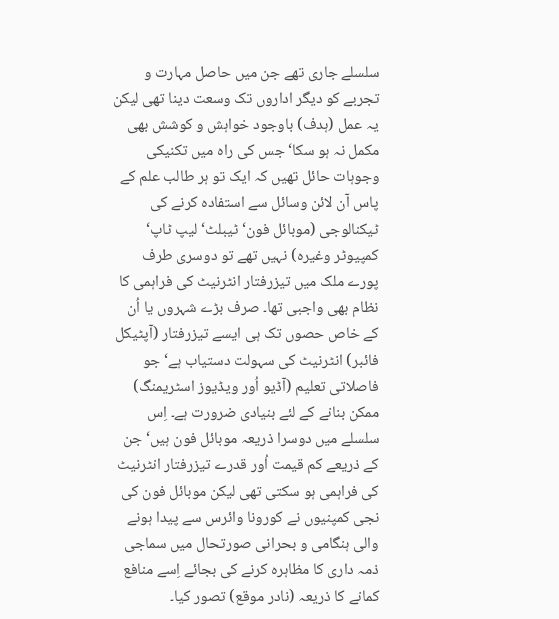سلسلے جاری تھے جن میں حاصل مہارت و تجربے کو دیگر اداروں تک وسعت دینا تھی لیکن یہ عمل (ہدف) باوجود خواہش و کوشش بھی مکمل نہ ہو سکا‘ جس کی راہ میں تکنیکی وجوہات حائل تھیں کہ ایک تو ہر طالب علم کے پاس آن لائن وسائل سے استفادہ کرنے کی ٹیکنالوجی (موبائل فون‘ ٹیبلٹ‘ لیپ ٹاپ‘ کمپیوٹر وغیرہ) نہیں تھے تو دوسری طرف پورے ملک میں تیزرفتار انٹرنیٹ کی فراہمی کا نظام بھی واجبی تھا۔ صرف بڑے شہروں یا اُن کے خاص حصوں تک ہی ایسے تیزرفتار (آپٹیکل فائبر) انٹرنیٹ کی سہولت دستیاب ہے‘ جو فاصلاتی تعلیم (آڈیو اُور ویڈیوز اسٹریمنگ) ممکن بنانے کے لئے بنیادی ضرورت ہے۔ اِس سلسلے میں دوسرا ذریعہ موبائل فون ہیں‘ جن کے ذریعے کم قیمت اُور قدرے تیزرفتار انٹرنیٹ کی فراہمی ہو سکتی تھی لیکن موبائل فون کی نجی کمپنیوں نے کورونا وائرس سے پیدا ہونے والی ہنگامی و بحرانی صورتحال میں سماجی ذمہ داری کا مظاہرہ کرنے کی بجائے اِسے منافع کمانے کا ذریعہ (نادر موقع) تصور کیا۔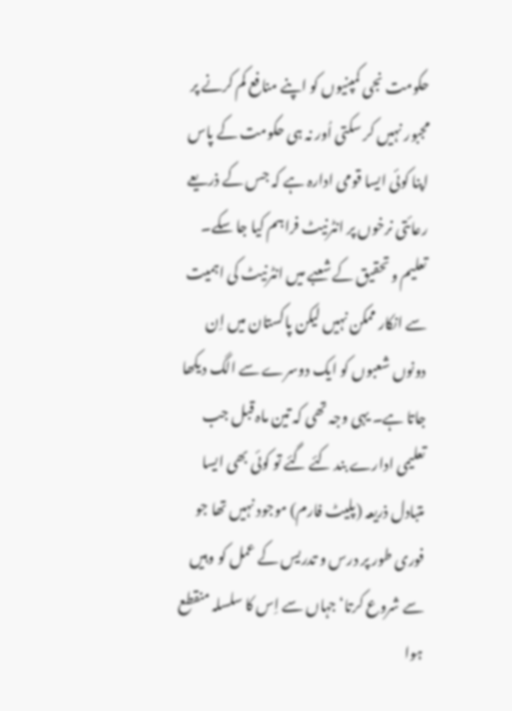حکومت نجی کمپنیوں کو اپنے منافع کم کرنے پر مجبور نہیں کر سکتی اُور نہ ہی حکومت کے پاس اپنا کوئی ایسا قومی ادارہ ہے کہ جس کے ذریعے رعائتی نرخوں پر انٹرنیٹ فراہم کیا جا سکے۔ تعلیم و تحقیق کے شعبے میں انٹرنیٹ کی اہمیت سے انکار ممکن نہیں لیکن پاکستان میں اِن دونوں شعبوں کو ایک دوسرے سے الگ دیکھا جاتا ہے۔ یہی وجہ تھی کہ تین ماہ قبل جب تعلیمی ادارے بند کئے گئے تو کوئی بھی ایسا متبادل ذریعہ (پلیٹ فارم) موجود نہیں تھا جو فوری طور پر درس و تدریس کے عمل کو وہیں سے شروع کرتا‘ جہاں سے اِس کا سلسلہ منقطع ہوا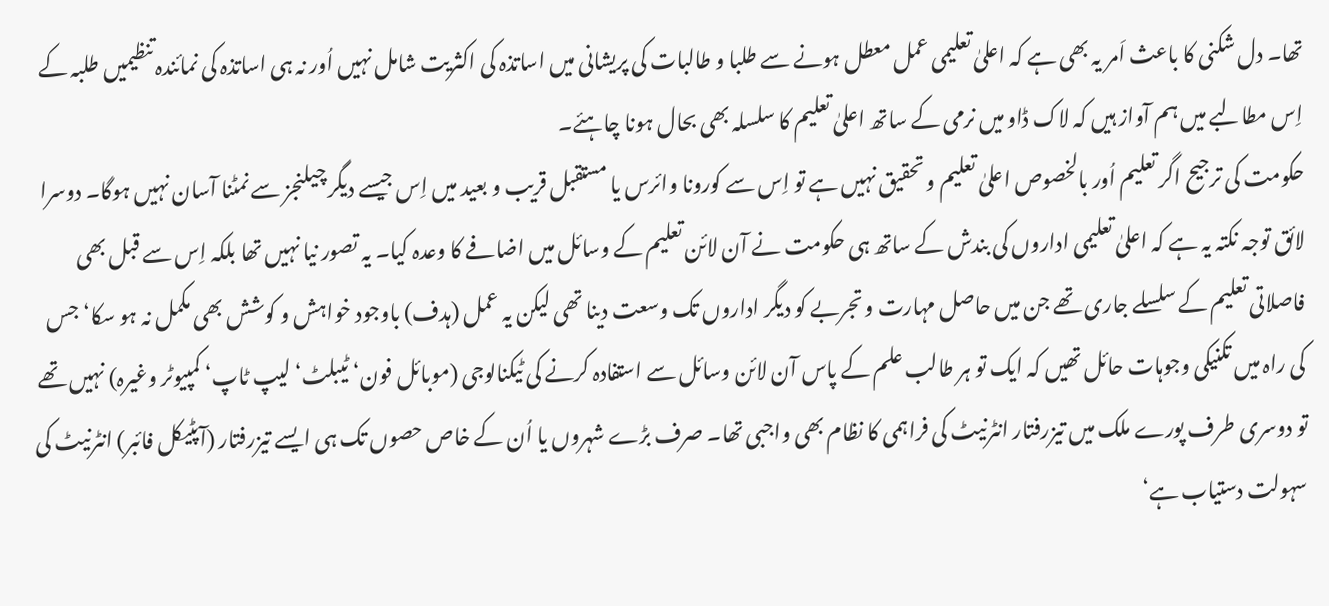تھا۔ دل شکنی کا باعث اَمر یہ بھی ہے کہ اعلیٰ تعلیمی عمل معطل ہونے سے طلبا و طالبات کی پریشانی میں اساتذہ کی اکثریت شامل نہیں اُور نہ ہی اساتذہ کی نمائندہ تنظیمیں طلبہ کے اِس مطالبے میں ہم آواز ہیں کہ لاک ڈاو میں نرمی کے ساتھ اعلیٰ تعلیم کا سلسلہ بھی بحال ہونا چاہئے۔
حکومت کی ترجیح اگر تعلیم اُور بالخصوص اعلیٰ تعلیم و تحقیق نہیں ہے تو اِس سے کورونا وائرس یا مستقبل قریب و بعید میں اِس جیسے دیگر چیلنجز سے نمٹنا آسان نہیں ہوگا۔ دوسرا لائق توجہ نکتہ یہ ہے کہ اعلیٰ تعلیمی اداروں کی بندش کے ساتھ ہی حکومت نے آن لائن تعلیم کے وسائل میں اضافے کا وعدہ کیا۔ یہ تصور نیا نہیں تھا بلکہ اِس سے قبل بھی فاصلاتی تعلیم کے سلسلے جاری تھے جن میں حاصل مہارت و تجربے کو دیگر اداروں تک وسعت دینا تھی لیکن یہ عمل (ہدف) باوجود خواہش و کوشش بھی مکمل نہ ہو سکا‘ جس کی راہ میں تکنیکی وجوہات حائل تھیں کہ ایک تو ہر طالب علم کے پاس آن لائن وسائل سے استفادہ کرنے کی ٹیکنالوجی (موبائل فون‘ ٹیبلٹ‘ لیپ ٹاپ‘ کمپیوٹر وغیرہ) نہیں تھے تو دوسری طرف پورے ملک میں تیزرفتار انٹرنیٹ کی فراہمی کا نظام بھی واجبی تھا۔ صرف بڑے شہروں یا اُن کے خاص حصوں تک ہی ایسے تیزرفتار (آپٹیکل فائبر) انٹرنیٹ کی سہولت دستیاب ہے‘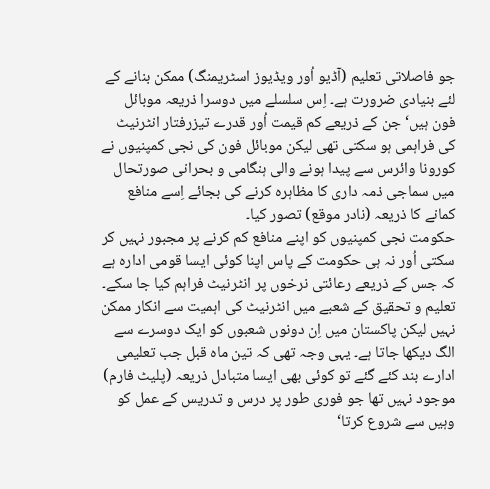جو فاصلاتی تعلیم (آڈیو اُور ویڈیوز اسٹریمنگ) ممکن بنانے کے لئے بنیادی ضرورت ہے۔ اِس سلسلے میں دوسرا ذریعہ موبائل فون ہیں‘ جن کے ذریعے کم قیمت اُور قدرے تیزرفتار انٹرنیٹ کی فراہمی ہو سکتی تھی لیکن موبائل فون کی نجی کمپنیوں نے کورونا وائرس سے پیدا ہونے والی ہنگامی و بحرانی صورتحال میں سماجی ذمہ داری کا مظاہرہ کرنے کی بجائے اِسے منافع کمانے کا ذریعہ (نادر موقع) تصور کیا۔
حکومت نجی کمپنیوں کو اپنے منافع کم کرنے پر مجبور نہیں کر سکتی اُور نہ ہی حکومت کے پاس اپنا کوئی ایسا قومی ادارہ ہے کہ جس کے ذریعے رعائتی نرخوں پر انٹرنیٹ فراہم کیا جا سکے۔ تعلیم و تحقیق کے شعبے میں انٹرنیٹ کی اہمیت سے انکار ممکن نہیں لیکن پاکستان میں اِن دونوں شعبوں کو ایک دوسرے سے الگ دیکھا جاتا ہے۔ یہی وجہ تھی کہ تین ماہ قبل جب تعلیمی ادارے بند کئے گئے تو کوئی بھی ایسا متبادل ذریعہ (پلیٹ فارم) موجود نہیں تھا جو فوری طور پر درس و تدریس کے عمل کو وہیں سے شروع کرتا‘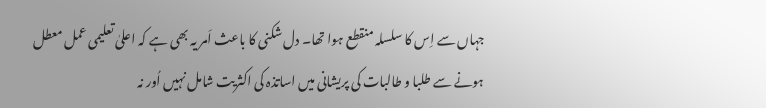جہاں سے اِس کا سلسلہ منقطع ہوا تھا۔ دل شکنی کا باعث اَمر یہ بھی ہے کہ اعلیٰ تعلیمی عمل معطل ہونے سے طلبا و طالبات کی پریشانی میں اساتذہ کی اکثریت شامل نہیں اُور نہ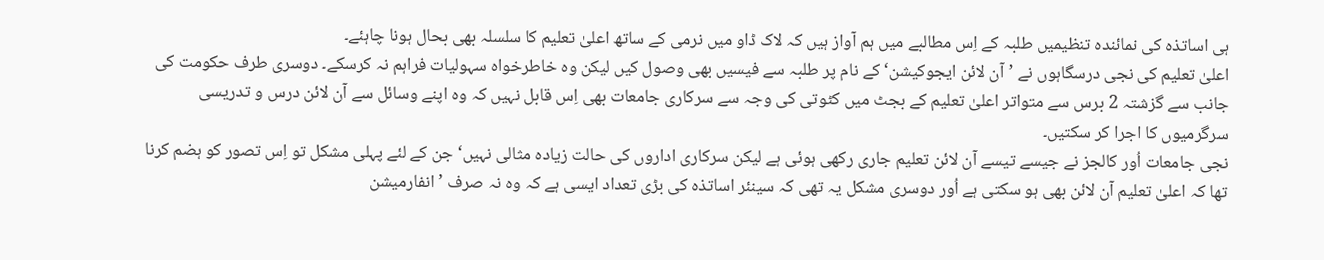ہی اساتذہ کی نمائندہ تنظیمیں طلبہ کے اِس مطالبے میں ہم آواز ہیں کہ لاک ڈاو میں نرمی کے ساتھ اعلیٰ تعلیم کا سلسلہ بھی بحال ہونا چاہئے۔
اعلیٰ تعلیم کی نجی درسگاہوں نے ’آن لائن ایجوکیشن‘ کے نام پر طلبہ سے فیسیں بھی وصول کیں لیکن وہ خاطرخواہ سہولیات فراہم نہ کرسکے۔ دوسری طرف حکومت کی جانب سے گزشتہ 2 برس سے متواتر اعلیٰ تعلیم کے بجٹ میں کٹوتی کی وجہ سے سرکاری جامعات بھی اِس قابل نہیں کہ وہ اپنے وسائل سے آن لائن درس و تدریسی سرگرمیوں کا اجرا کر سکتیں۔
نجی جامعات اُور کالجز نے جیسے تیسے آن لائن تعلیم جاری رکھی ہوئی ہے لیکن سرکاری اداروں کی حالت زیادہ مثالی نہیں‘ جن کے لئے پہلی مشکل تو اِس تصور کو ہضم کرنا تھا کہ اعلیٰ تعلیم آن لائن بھی ہو سکتی ہے اُور دوسری مشکل یہ تھی کہ سینئر اساتذہ کی بڑی تعداد ایسی ہے کہ وہ نہ صرف ’انفارمیشن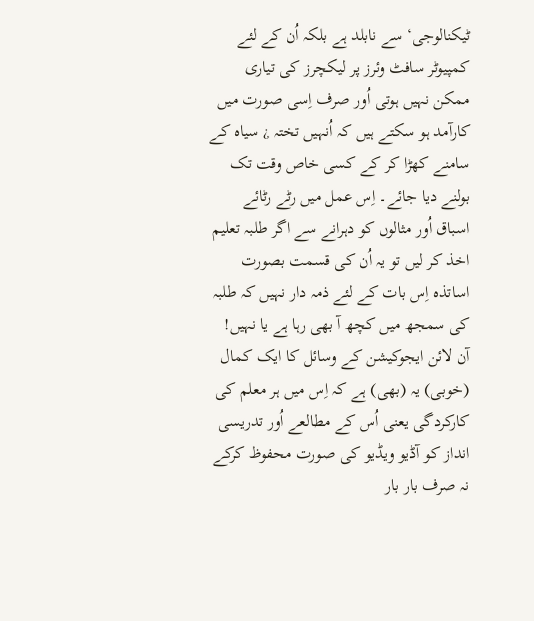ٹیکنالوجی‘ سے نابلد ہے بلکہ اُن کے لئے کمپیوٹر سافٹ وئرز پر لیکچرز کی تیاری ممکن نہیں ہوتی اُور صرف اِسی صورت میں کارآمد ہو سکتے ہیں کہ اُنہیں تختہ ¿ سیاہ کے سامنے کھڑا کر کے کسی خاص وقت تک بولنے دیا جائے۔ اِس عمل میں رٹے رٹائے اسباق اُور مثالوں کو دہرانے سے اگر طلبہ تعلیم اخذ کر لیں تو یہ اُن کی قسمت بصورت اساتذہ اِس بات کے لئے ذمہ دار نہیں کہ طلبہ کی سمجھ میں کچھ آ بھی رہا ہے یا نہیں!
آن لائن ایجوکیشن کے وسائل کا ایک کمال (خوبی) یہ (بھی) ہے کہ اِس میں ہر معلم کی کارکردگی یعنی اُس کے مطالعے اُور تدریسی انداز کو آڈیو ویڈیو کی صورت محفوظ کرکے نہ صرف بار بار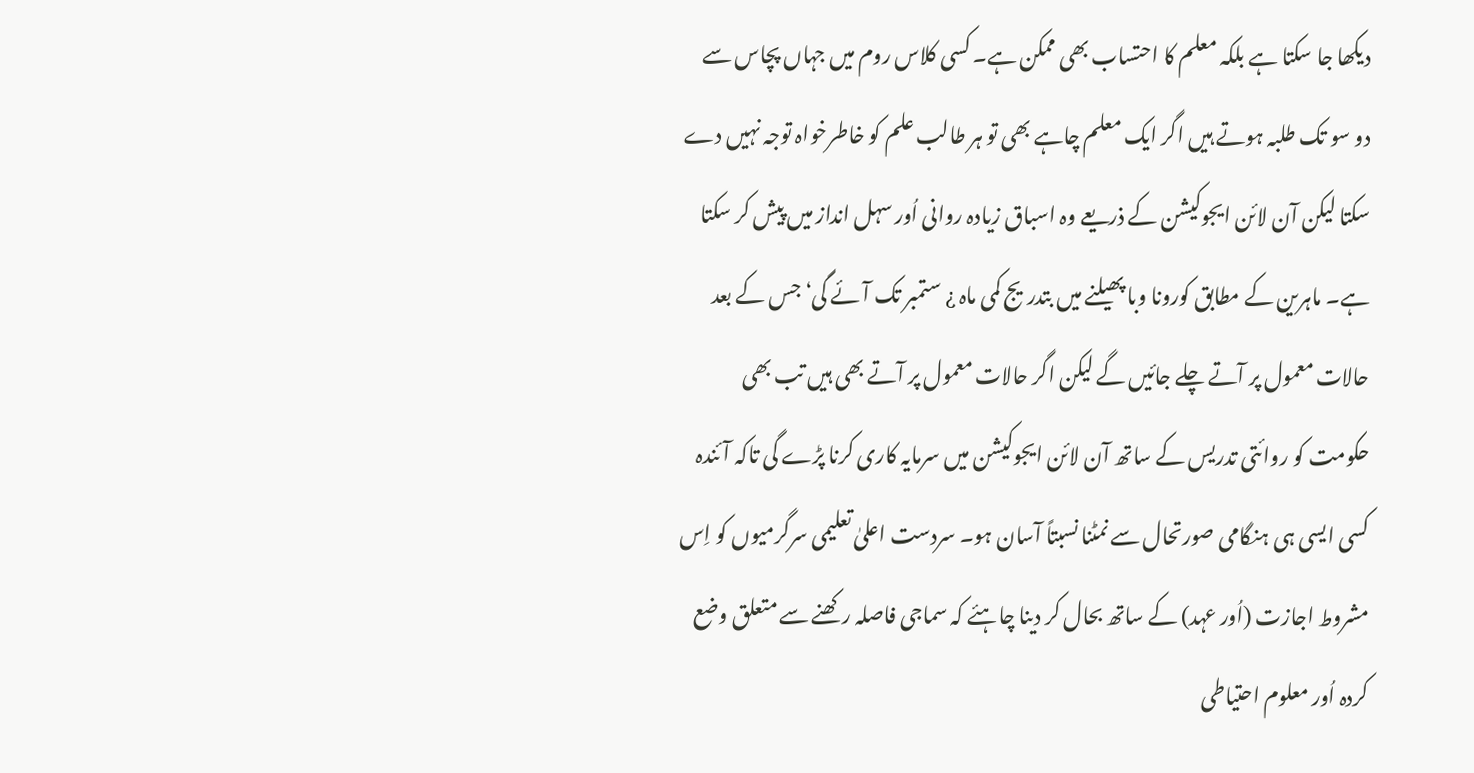دیکھا جا سکتا ہے بلکہ معلم کا احتساب بھی ممکن ہے۔ کسی کلاس روم میں جہاں پچاس سے دو سو تک طلبہ ہوتے ہیں اگر ایک معلم چاہے بھی تو ہر طالب علم کو خاطرخواہ توجہ نہیں دے سکتا لیکن آن لائن ایجوکیشن کے ذریعے وہ اسباق زیادہ روانی اُور سہل انداز میں پیش کر سکتا ہے۔ ماہرین کے مطابق کورونا وبا پھیلنے میں بتدریج کمی ماہ ¿ ستمبر تک آئے گی‘ جس کے بعد حالات معمول پر آتے چلے جائیں گے لیکن اگر حالات معمول پر آتے بھی ہیں تب بھی حکومت کو روائتی تدریس کے ساتھ آن لائن ایجوکیشن میں سرمایہ کاری کرنا پڑے گی تاکہ آئندہ کسی ایسی ہی ہنگامی صورتحال سے نمٹنا نسبتاً آسان ہو۔ سردست اعلیٰ تعلیمی سرگرمیوں کو اِس مشروط اجازت (اُور عہد) کے ساتھ بحال کر دینا چاہئے کہ سماجی فاصلہ رکھنے سے متعلق وضع کردہ اُور معلوم احتیاطی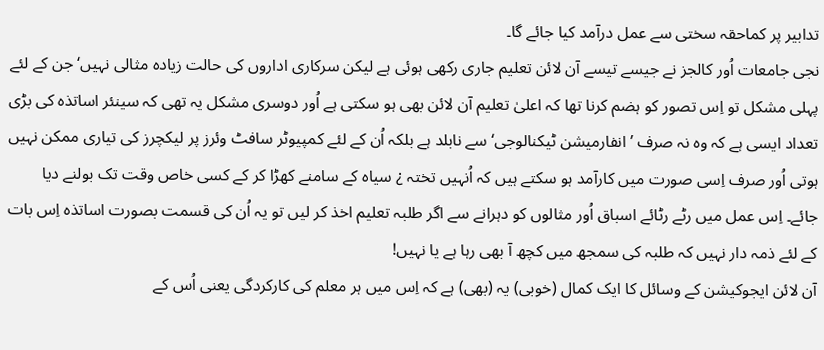تدابیر پر کماحقہ سختی سے عمل درآمد کیا جائے گا۔
نجی جامعات اُور کالجز نے جیسے تیسے آن لائن تعلیم جاری رکھی ہوئی ہے لیکن سرکاری اداروں کی حالت زیادہ مثالی نہیں‘ جن کے لئے پہلی مشکل تو اِس تصور کو ہضم کرنا تھا کہ اعلیٰ تعلیم آن لائن بھی ہو سکتی ہے اُور دوسری مشکل یہ تھی کہ سینئر اساتذہ کی بڑی تعداد ایسی ہے کہ وہ نہ صرف ’انفارمیشن ٹیکنالوجی‘ سے نابلد ہے بلکہ اُن کے لئے کمپیوٹر سافٹ وئرز پر لیکچرز کی تیاری ممکن نہیں ہوتی اُور صرف اِسی صورت میں کارآمد ہو سکتے ہیں کہ اُنہیں تختہ ¿ سیاہ کے سامنے کھڑا کر کے کسی خاص وقت تک بولنے دیا جائے۔ اِس عمل میں رٹے رٹائے اسباق اُور مثالوں کو دہرانے سے اگر طلبہ تعلیم اخذ کر لیں تو یہ اُن کی قسمت بصورت اساتذہ اِس بات کے لئے ذمہ دار نہیں کہ طلبہ کی سمجھ میں کچھ آ بھی رہا ہے یا نہیں!
آن لائن ایجوکیشن کے وسائل کا ایک کمال (خوبی) یہ (بھی) ہے کہ اِس میں ہر معلم کی کارکردگی یعنی اُس کے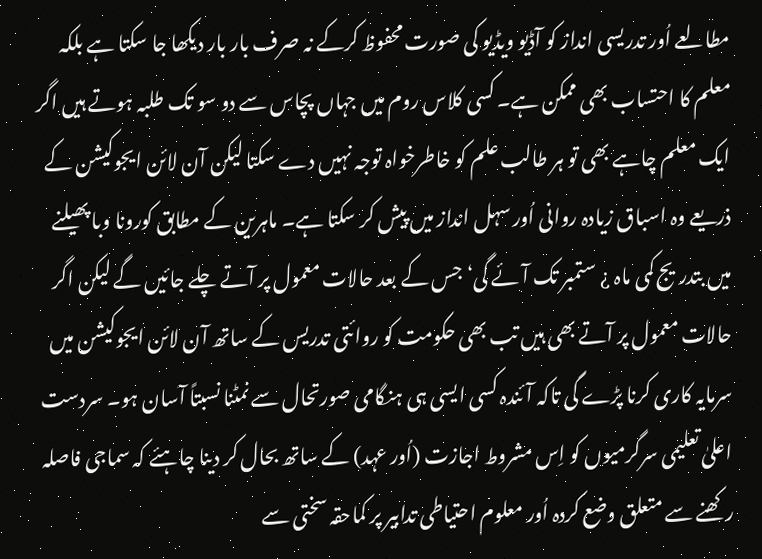مطالعے اُور تدریسی انداز کو آڈیو ویڈیو کی صورت محفوظ کرکے نہ صرف بار بار دیکھا جا سکتا ہے بلکہ معلم کا احتساب بھی ممکن ہے۔ کسی کلاس روم میں جہاں پچاس سے دو سو تک طلبہ ہوتے ہیں اگر ایک معلم چاہے بھی تو ہر طالب علم کو خاطرخواہ توجہ نہیں دے سکتا لیکن آن لائن ایجوکیشن کے ذریعے وہ اسباق زیادہ روانی اُور سہل انداز میں پیش کر سکتا ہے۔ ماہرین کے مطابق کورونا وبا پھیلنے میں بتدریج کمی ماہ ¿ ستمبر تک آئے گی‘ جس کے بعد حالات معمول پر آتے چلے جائیں گے لیکن اگر حالات معمول پر آتے بھی ہیں تب بھی حکومت کو روائتی تدریس کے ساتھ آن لائن ایجوکیشن میں سرمایہ کاری کرنا پڑے گی تاکہ آئندہ کسی ایسی ہی ہنگامی صورتحال سے نمٹنا نسبتاً آسان ہو۔ سردست اعلیٰ تعلیمی سرگرمیوں کو اِس مشروط اجازت (اُور عہد) کے ساتھ بحال کر دینا چاہئے کہ سماجی فاصلہ رکھنے سے متعلق وضع کردہ اُور معلوم احتیاطی تدابیر پر کماحقہ سختی سے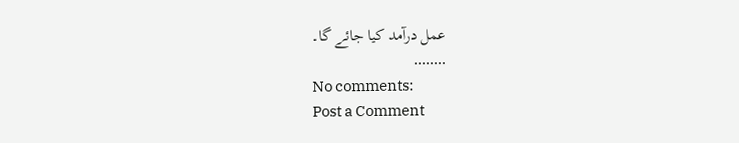عمل درآمد کیا جائے گا۔
........
No comments:
Post a Comment